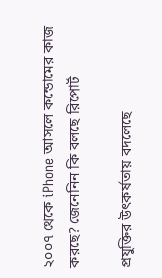২০০৭ থেকে iPhone আসলে কন্ডোমের কাজ করছে? জেনেনিন কি বলছে রিপোর্ট

প্রযুক্তির উৎকর্ষতায় বদলেছে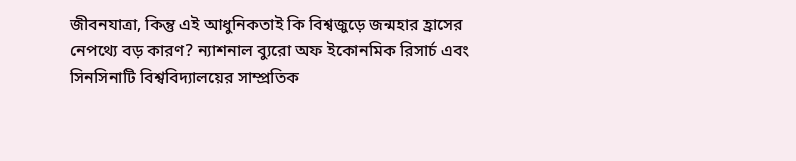জীবনযাত্রা, কিন্তু এই আধুনিকতাই কি বিশ্বজুড়ে জন্মহার হ্রাসের নেপথ্যে বড় কারণ? ন্যাশনাল ব্যুরো অফ ইকোনমিক রিসার্চ এবং সিনসিনাটি বিশ্ববিদ্যালয়ের সাম্প্রতিক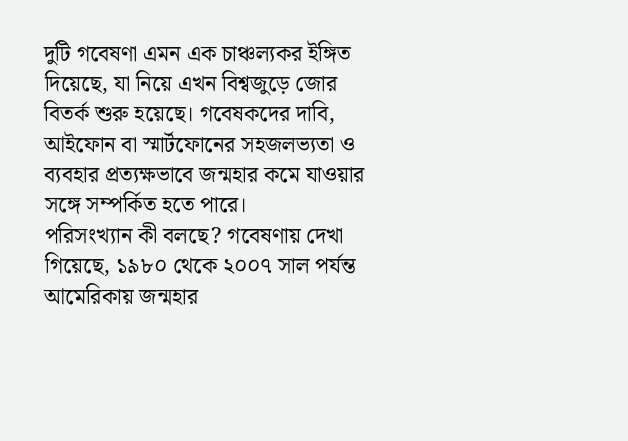দুটি গবেষণা এমন এক চাঞ্চল্যকর ইঙ্গিত দিয়েছে, যা নিয়ে এখন বিশ্বজুড়ে জোর বিতর্ক শুরু হয়েছে। গবেষকদের দাবি, আইফোন বা স্মার্টফোনের সহজলভ্যতা ও ব্যবহার প্রত্যক্ষভাবে জন্মহার কমে যাওয়ার সঙ্গে সম্পর্কিত হতে পারে।
পরিসংখ্যান কী বলছে? গবেষণায় দেখা গিয়েছে, ১৯৮০ থেকে ২০০৭ সাল পর্যন্ত আমেরিকায় জন্মহার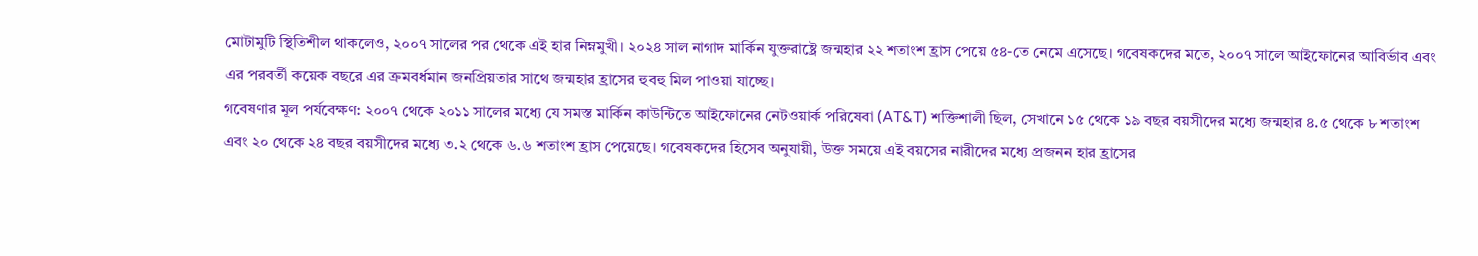মোটামুটি স্থিতিশীল থাকলেও, ২০০৭ সালের পর থেকে এই হার নিম্নমুখী। ২০২৪ সাল নাগাদ মার্কিন যুক্তরাষ্ট্রে জন্মহার ২২ শতাংশ হ্রাস পেয়ে ৫৪-তে নেমে এসেছে। গবেষকদের মতে, ২০০৭ সালে আইফোনের আবির্ভাব এবং এর পরবর্তী কয়েক বছরে এর ক্রমবর্ধমান জনপ্রিয়তার সাথে জন্মহার হ্রাসের হুবহু মিল পাওয়া যাচ্ছে।
গবেষণার মূল পর্যবেক্ষণ: ২০০৭ থেকে ২০১১ সালের মধ্যে যে সমস্ত মার্কিন কাউন্টিতে আইফোনের নেটওয়ার্ক পরিষেবা (AT&T) শক্তিশালী ছিল, সেখানে ১৫ থেকে ১৯ বছর বয়সীদের মধ্যে জন্মহার ৪.৫ থেকে ৮ শতাংশ এবং ২০ থেকে ২৪ বছর বয়সীদের মধ্যে ৩.২ থেকে ৬.৬ শতাংশ হ্রাস পেয়েছে। গবেষকদের হিসেব অনুযায়ী, উক্ত সময়ে এই বয়সের নারীদের মধ্যে প্রজনন হার হ্রাসের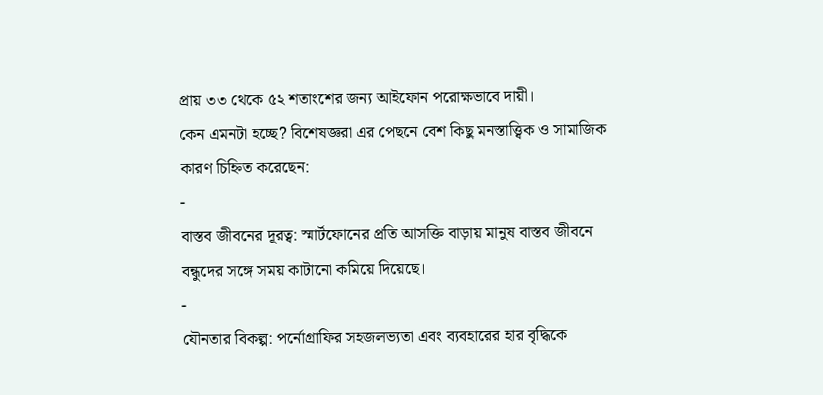প্রায় ৩৩ থেকে ৫২ শতাংশের জন্য আইফোন পরোক্ষভাবে দায়ী।
কেন এমনটা হচ্ছে? বিশেষজ্ঞরা এর পেছনে বেশ কিছু মনস্তাত্ত্বিক ও সামাজিক কারণ চিহ্নিত করেছেন:
-
বাস্তব জীবনের দূরত্ব: স্মার্টফোনের প্রতি আসক্তি বাড়ায় মানুষ বাস্তব জীবনে বন্ধুদের সঙ্গে সময় কাটানো কমিয়ে দিয়েছে।
-
যৌনতার বিকল্প: পর্নোগ্রাফির সহজলভ্যতা এবং ব্যবহারের হার বৃদ্ধিকে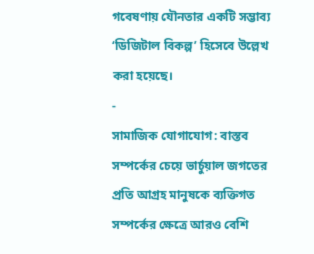গবেষণায় যৌনতার একটি সম্ভাব্য ‘ডিজিটাল বিকল্প’ হিসেবে উল্লেখ করা হয়েছে।
-
সামাজিক যোগাযোগ: বাস্তব সম্পর্কের চেয়ে ভার্চুয়াল জগতের প্রতি আগ্রহ মানুষকে ব্যক্তিগত সম্পর্কের ক্ষেত্রে আরও বেশি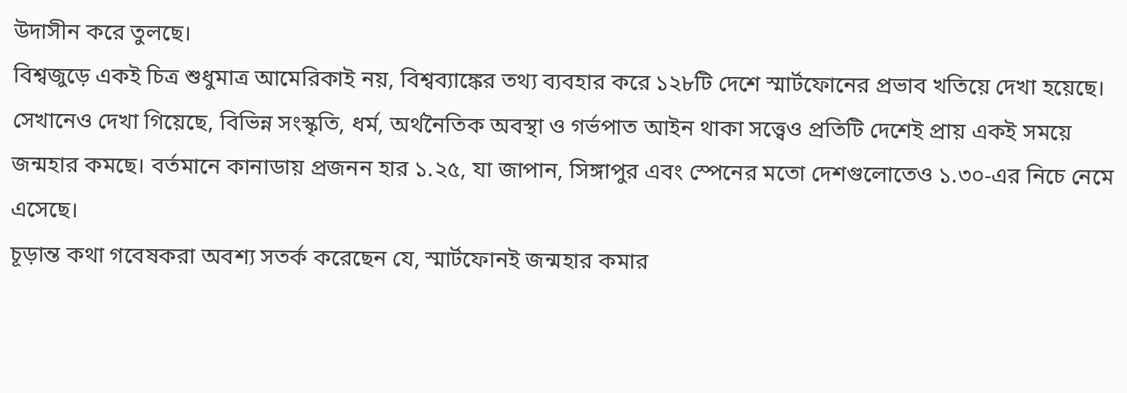উদাসীন করে তুলছে।
বিশ্বজুড়ে একই চিত্র শুধুমাত্র আমেরিকাই নয়, বিশ্বব্যাঙ্কের তথ্য ব্যবহার করে ১২৮টি দেশে স্মার্টফোনের প্রভাব খতিয়ে দেখা হয়েছে। সেখানেও দেখা গিয়েছে, বিভিন্ন সংস্কৃতি, ধর্ম, অর্থনৈতিক অবস্থা ও গর্ভপাত আইন থাকা সত্ত্বেও প্রতিটি দেশেই প্রায় একই সময়ে জন্মহার কমছে। বর্তমানে কানাডায় প্রজনন হার ১.২৫, যা জাপান, সিঙ্গাপুর এবং স্পেনের মতো দেশগুলোতেও ১.৩০-এর নিচে নেমে এসেছে।
চূড়ান্ত কথা গবেষকরা অবশ্য সতর্ক করেছেন যে, স্মার্টফোনই জন্মহার কমার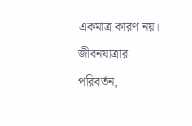একমাত্র কারণ নয়। জীবনযাত্রার পরিবর্তন,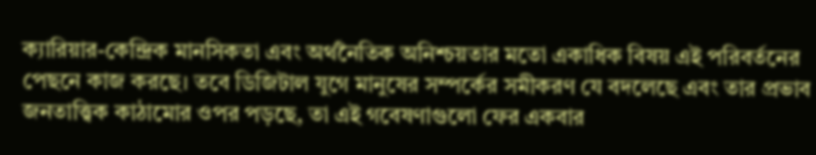ক্যারিয়ার-কেন্দ্রিক মানসিকতা এবং অর্থনৈতিক অনিশ্চয়তার মতো একাধিক বিষয় এই পরিবর্তনের পেছনে কাজ করছে। তবে ডিজিটাল যুগে মানুষের সম্পর্কের সমীকরণ যে বদলেছে এবং তার প্রভাব জনতাত্ত্বিক কাঠামোর ওপর পড়ছে, তা এই গবেষণাগুলো ফের একবার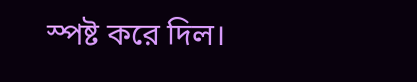স্পষ্ট করে দিল।